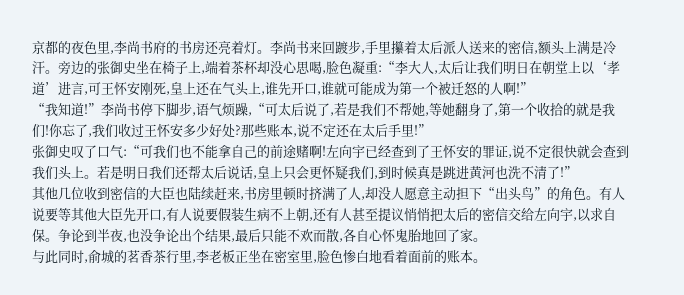京都的夜色里,李尚书府的书房还亮着灯。李尚书来回踱步,手里攥着太后派人送来的密信,额头上满是冷汗。旁边的张御史坐在椅子上,端着茶杯却没心思喝,脸色凝重:“李大人,太后让我们明日在朝堂上以‘孝道’进言,可王怀安刚死,皇上还在气头上,谁先开口,谁就可能成为第一个被迁怒的人啊!”
“我知道!”李尚书停下脚步,语气烦躁,“可太后说了,若是我们不帮她,等她翻身了,第一个收拾的就是我们!你忘了,我们收过王怀安多少好处?那些账本,说不定还在太后手里!”
张御史叹了口气:“可我们也不能拿自己的前途赌啊!左向宇已经查到了王怀安的罪证,说不定很快就会查到我们头上。若是明日我们还帮太后说话,皇上只会更怀疑我们,到时候真是跳进黄河也洗不清了!”
其他几位收到密信的大臣也陆续赶来,书房里顿时挤满了人,却没人愿意主动担下“出头鸟”的角色。有人说要等其他大臣先开口,有人说要假装生病不上朝,还有人甚至提议悄悄把太后的密信交给左向宇,以求自保。争论到半夜,也没争论出个结果,最后只能不欢而散,各自心怀鬼胎地回了家。
与此同时,俞城的茗香茶行里,李老板正坐在密室里,脸色惨白地看着面前的账本。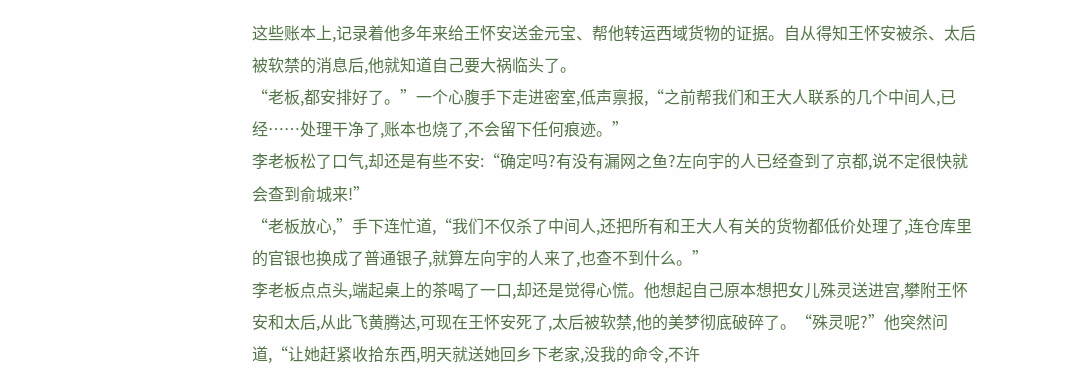这些账本上,记录着他多年来给王怀安送金元宝、帮他转运西域货物的证据。自从得知王怀安被杀、太后被软禁的消息后,他就知道自己要大祸临头了。
“老板,都安排好了。”一个心腹手下走进密室,低声禀报,“之前帮我们和王大人联系的几个中间人,已经……处理干净了,账本也烧了,不会留下任何痕迹。”
李老板松了口气,却还是有些不安:“确定吗?有没有漏网之鱼?左向宇的人已经查到了京都,说不定很快就会查到俞城来!”
“老板放心,”手下连忙道,“我们不仅杀了中间人,还把所有和王大人有关的货物都低价处理了,连仓库里的官银也换成了普通银子,就算左向宇的人来了,也查不到什么。”
李老板点点头,端起桌上的茶喝了一口,却还是觉得心慌。他想起自己原本想把女儿殊灵送进宫,攀附王怀安和太后,从此飞黄腾达,可现在王怀安死了,太后被软禁,他的美梦彻底破碎了。“殊灵呢?”他突然问道,“让她赶紧收拾东西,明天就送她回乡下老家,没我的命令,不许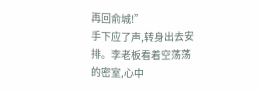再回俞城!”
手下应了声,转身出去安排。李老板看着空荡荡的密室,心中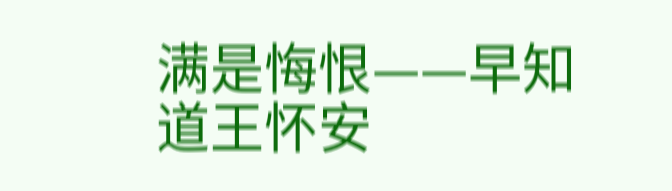满是悔恨——早知道王怀安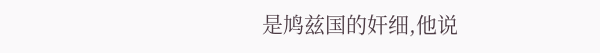是鸠兹国的奸细,他说